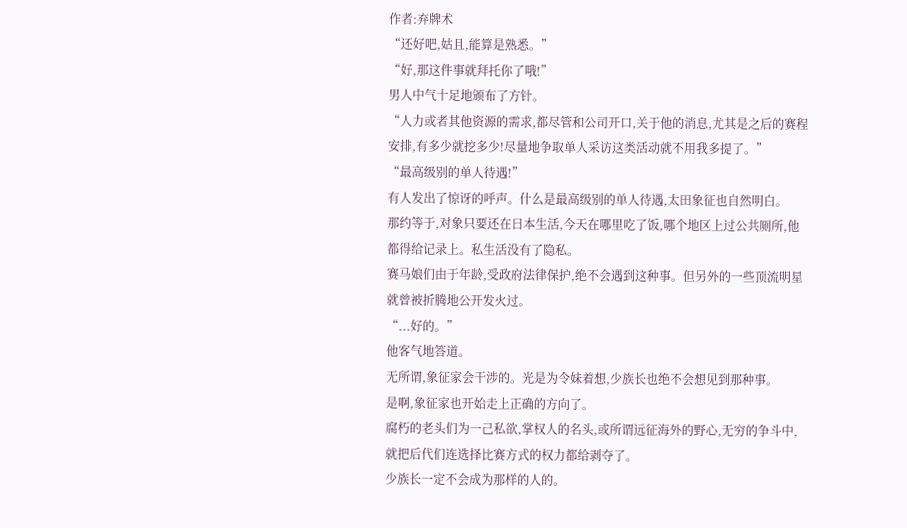作者:弃牌术
“还好吧,姑且,能算是熟悉。”
“好,那这件事就拜托你了哦!”
男人中气十足地颁布了方针。
“人力或者其他资源的需求,都尽管和公司开口,关于他的消息,尤其是之后的赛程安排,有多少就挖多少!尽量地争取单人采访这类活动就不用我多提了。”
“最高级别的单人待遇!”
有人发出了惊讶的呼声。什么是最高级别的单人待遇,太田象征也自然明白。
那约等于,对象只要还在日本生活,今天在哪里吃了饭,哪个地区上过公共厕所,他都得给记录上。私生活没有了隐私。
赛马娘们由于年龄,受政府法律保护,绝不会遇到这种事。但另外的一些顶流明星就曾被折腾地公开发火过。
“...好的。”
他客气地答道。
无所谓,象征家会干涉的。光是为令妹着想,少族长也绝不会想见到那种事。
是啊,象征家也开始走上正确的方向了。
腐朽的老头们为一己私欲,掌权人的名头,或所谓远征海外的野心,无穷的争斗中,就把后代们连选择比赛方式的权力都给剥夺了。
少族长一定不会成为那样的人的。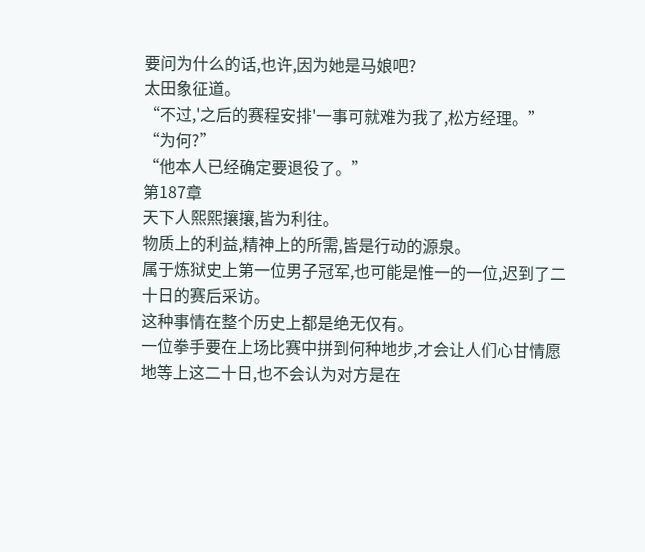要问为什么的话,也许,因为她是马娘吧?
太田象征道。
“不过,'之后的赛程安排'一事可就难为我了,松方经理。”
“为何?”
“他本人已经确定要退役了。”
第187章
天下人熙熙攘攘,皆为利往。
物质上的利益,精神上的所需,皆是行动的源泉。
属于炼狱史上第一位男子冠军,也可能是惟一的一位,迟到了二十日的赛后采访。
这种事情在整个历史上都是绝无仅有。
一位拳手要在上场比赛中拼到何种地步,才会让人们心甘情愿地等上这二十日,也不会认为对方是在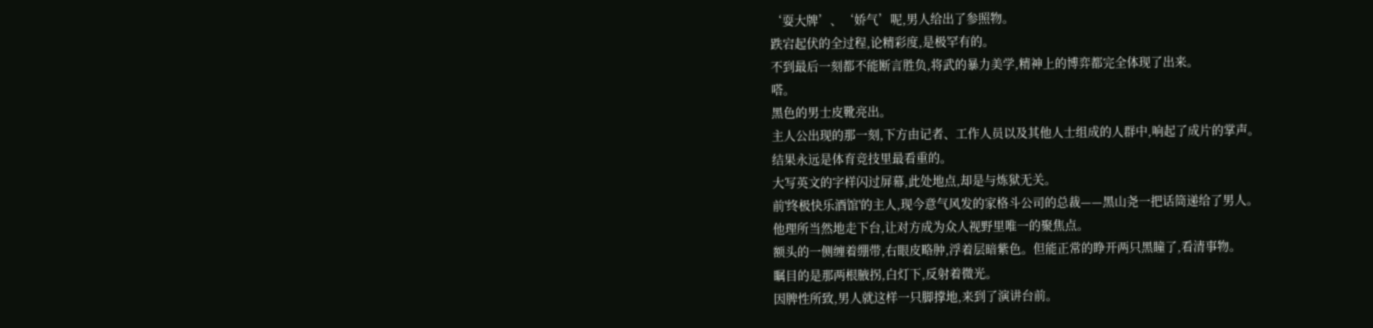‘耍大牌’、‘娇气’呢,男人给出了参照物。
跌宕起伏的全过程,论精彩度,是极罕有的。
不到最后一刻都不能断言胜负,将武的暴力美学,精神上的博弈都完全体现了出来。
嗒。
黑色的男士皮靴亮出。
主人公出现的那一刻,下方由记者、工作人员以及其他人士组成的人群中,响起了成片的掌声。
结果永远是体育竞技里最看重的。
大写英文的字样闪过屏幕,此处地点,却是与炼狱无关。
前'终极快乐酒馆'的主人,现今意气风发的家格斗公司的总裁——黑山尧一把话筒递给了男人。
他理所当然地走下台,让对方成为众人视野里唯一的聚焦点。
额头的一侧缠着绷带,右眼皮略肿,浮着层暗紫色。但能正常的睁开两只黑瞳了,看清事物。
瞩目的是那两根腋拐,白灯下,反射着微光。
因脾性所致,男人就这样一只脚撑地,来到了演讲台前。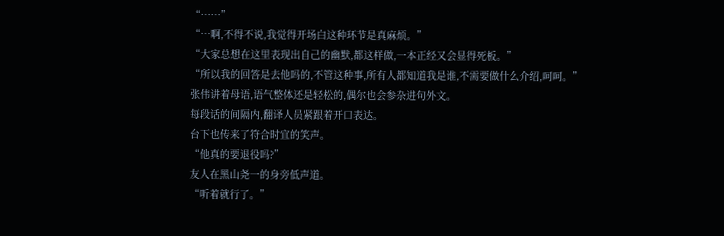“……”
“…啊,不得不说,我觉得开场白这种环节是真麻烦。”
“大家总想在这里表现出自己的幽默,都这样做,一本正经又会显得死板。”
“所以我的回答是去他吗的,不管这种事,所有人都知道我是谁,不需要做什么介绍,呵呵。”
张伟讲着母语,语气整体还是轻松的,偶尔也会参杂进句外文。
每段话的间隔内,翻译人员紧跟着开口表达。
台下也传来了符合时宜的笑声。
“他真的要退役吗?”
友人在黑山尧一的身旁低声道。
“听着就行了。”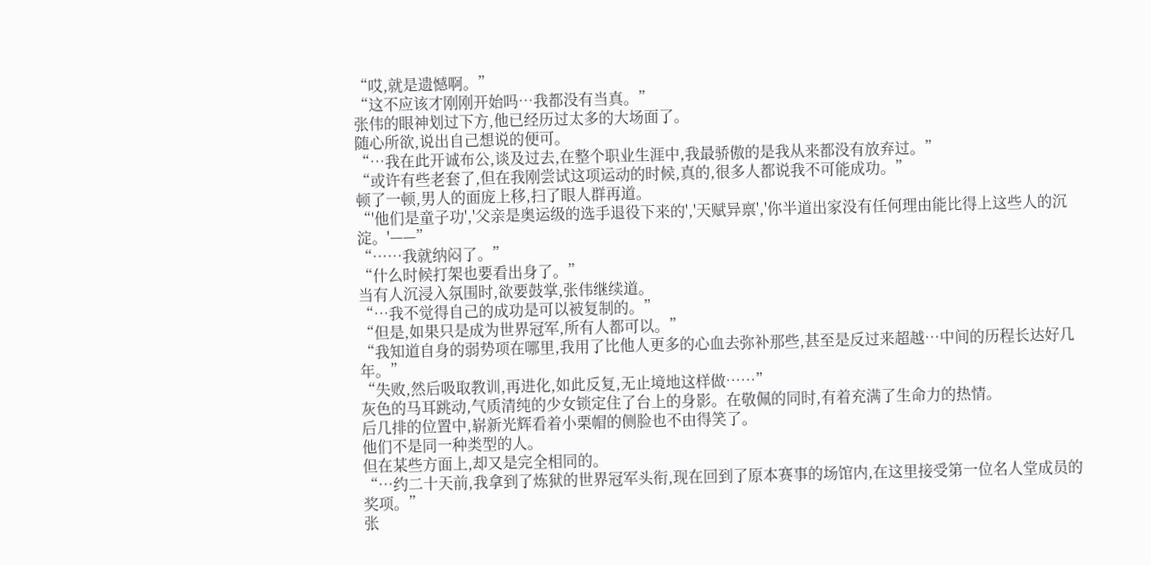“哎,就是遗憾啊。”
“这不应该才刚刚开始吗…我都没有当真。”
张伟的眼神划过下方,他已经历过太多的大场面了。
随心所欲,说出自己想说的便可。
“…我在此开诚布公,谈及过去,在整个职业生涯中,我最骄傲的是我从来都没有放弃过。”
“或许有些老套了,但在我刚尝试这项运动的时候,真的,很多人都说我不可能成功。”
顿了一顿,男人的面庞上移,扫了眼人群再道。
“'他们是童子功','父亲是奥运级的选手退役下来的','天赋异禀','你半道出家没有任何理由能比得上这些人的沉淀。'——”
“……我就纳闷了。”
“什么时候打架也要看出身了。”
当有人沉浸入氛围时,欲要鼓掌,张伟继续道。
“…我不觉得自己的成功是可以被复制的。”
“但是,如果只是成为世界冠军,所有人都可以。”
“我知道自身的弱势项在哪里,我用了比他人更多的心血去弥补那些,甚至是反过来超越…中间的历程长达好几年。”
“失败,然后吸取教训,再进化,如此反复,无止境地这样做……”
灰色的马耳跳动,气质清纯的少女锁定住了台上的身影。在敬佩的同时,有着充满了生命力的热情。
后几排的位置中,崭新光辉看着小栗帽的侧脸也不由得笑了。
他们不是同一种类型的人。
但在某些方面上,却又是完全相同的。
“…约二十天前,我拿到了炼狱的世界冠军头衔,现在回到了原本赛事的场馆内,在这里接受第一位名人堂成员的奖项。”
张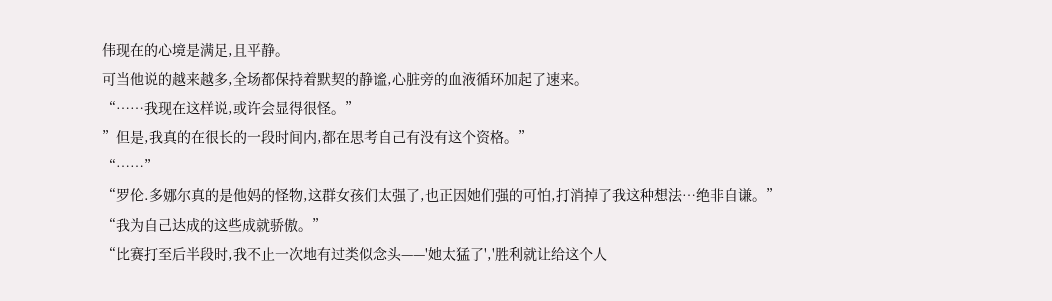伟现在的心境是满足,且平静。
可当他说的越来越多,全场都保持着默契的静谧,心脏旁的血液循环加起了速来。
“……我现在这样说,或许会显得很怪。”
”但是,我真的在很长的一段时间内,都在思考自己有没有这个资格。”
“……”
“罗伦.多娜尔真的是他妈的怪物,这群女孩们太强了,也正因她们强的可怕,打消掉了我这种想法…绝非自谦。”
“我为自己达成的这些成就骄傲。”
“比赛打至后半段时,我不止一次地有过类似念头——'她太猛了','胜利就让给这个人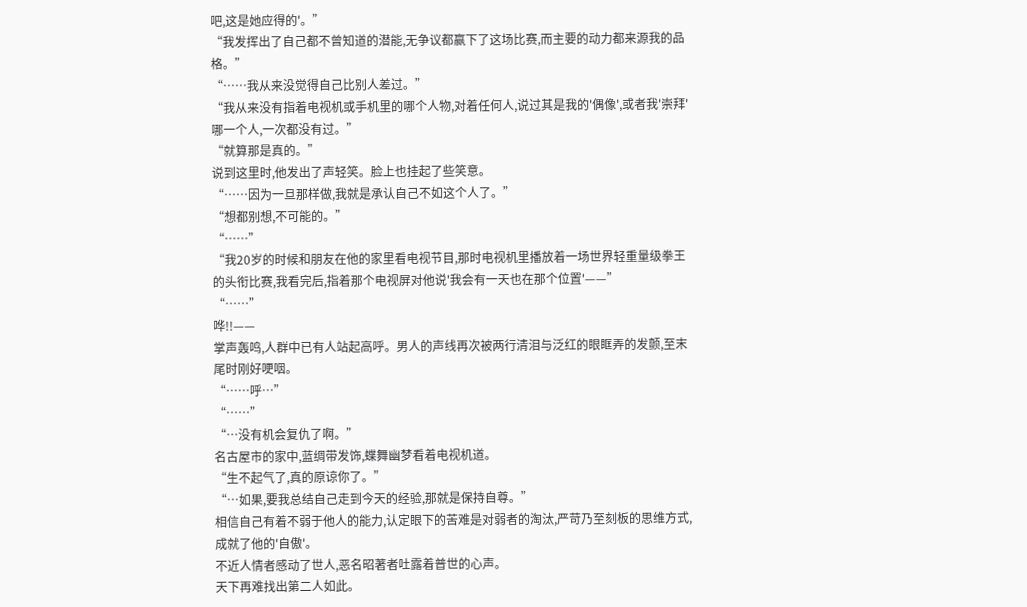吧,这是她应得的'。”
“我发挥出了自己都不曾知道的潜能,无争议都赢下了这场比赛,而主要的动力都来源我的品格。”
“……我从来没觉得自己比别人差过。”
“我从来没有指着电视机或手机里的哪个人物,对着任何人,说过其是我的'偶像',或者我'崇拜'哪一个人,一次都没有过。”
“就算那是真的。”
说到这里时,他发出了声轻笑。脸上也挂起了些笑意。
“……因为一旦那样做,我就是承认自己不如这个人了。”
“想都别想,不可能的。”
“……”
“我20岁的时候和朋友在他的家里看电视节目,那时电视机里播放着一场世界轻重量级拳王的头衔比赛,我看完后,指着那个电视屏对他说'我会有一天也在那个位置'——”
“……”
哗!!——
掌声轰鸣,人群中已有人站起高呼。男人的声线再次被两行清泪与泛红的眼眶弄的发颤,至末尾时刚好哽咽。
“……呼…”
“……”
“…没有机会复仇了啊。”
名古屋市的家中,蓝绸带发饰,蝶舞幽梦看着电视机道。
“生不起气了,真的原谅你了。”
“…如果,要我总结自己走到今天的经验,那就是保持自尊。”
相信自己有着不弱于他人的能力,认定眼下的苦难是对弱者的淘汰,严苛乃至刻板的思维方式,成就了他的'自傲'。
不近人情者感动了世人,恶名昭著者吐露着普世的心声。
天下再难找出第二人如此。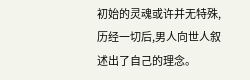初始的灵魂或许并无特殊,历经一切后,男人向世人叙述出了自己的理念。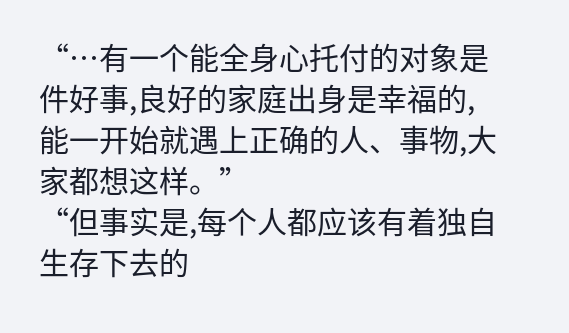“…有一个能全身心托付的对象是件好事,良好的家庭出身是幸福的,能一开始就遇上正确的人、事物,大家都想这样。”
“但事实是,每个人都应该有着独自生存下去的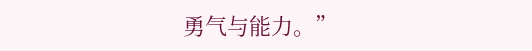勇气与能力。”